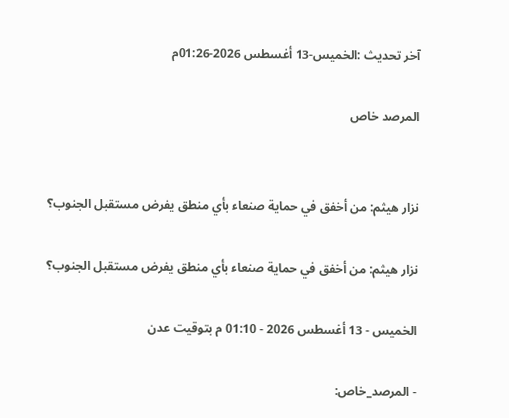آخر تحديث :الخميس-13 أغسطس 2026-01:26م

المرصد خاص


نزار هيثم: من أخفق في حماية صنعاء بأي منطق يفرض مستقبل الجنوب؟

نزار هيثم: من أخفق في حماية صنعاء بأي منطق يفرض مستقبل الجنوب؟

الخميس - 13 أغسطس 2026 - 01:10 م بتوقيت عدن

- المرصد_خاص: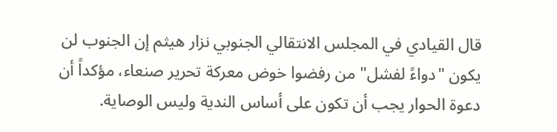قال القيادي في المجلس الانتقالي الجنوبي نزار هيثم إن الجنوب لن يكون "دواءً لفشل" من رفضوا خوض معركة تحرير صنعاء، مؤكداً أن دعوة الحوار يجب أن تكون على أساس الندية وليس الوصاية.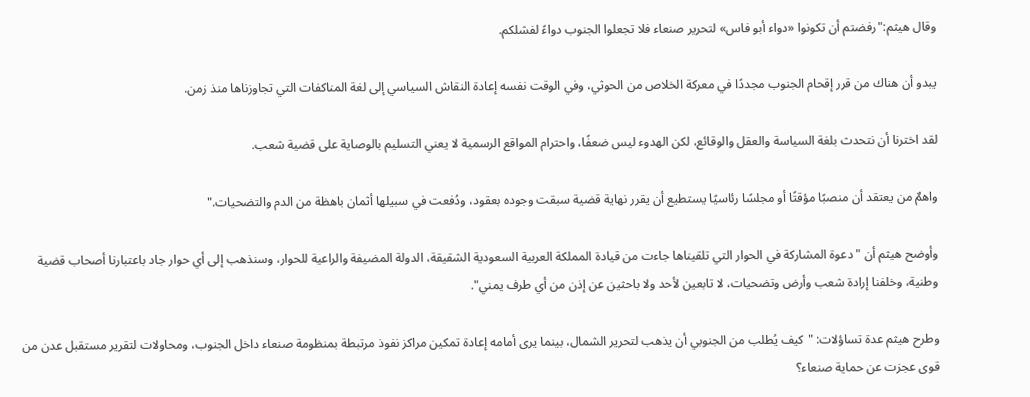وقال هيثم:"رفضتم أن تكونوا «دواء أبو فاس» لتحرير صنعاء فلا تجعلوا الجنوب دواءً لفشلكم.

يبدو أن هناك من قرر إقحام الجنوب مجددًا في معركة الخلاص من الحوثي، وفي الوقت نفسه إعادة النقاش السياسي إلى لغة المناكفات التي تجاوزناها منذ زمن.

لقد اخترنا أن نتحدث بلغة السياسة والعقل والوقائع، لكن الهدوء ليس ضعفًا، واحترام المواقع الرسمية لا يعني التسليم بالوصاية على قضية شعب.

واهمٌ من يعتقد أن منصبًا مؤقتًا أو مجلسًا رئاسيًا يستطيع أن يقرر نهاية قضية سبقت وجوده بعقود، ودُفعت في سبيلها أثمان باهظة من الدم والتضحيات."

وأوضح هيثم أن "دعوة المشاركة في الحوار التي تلقيناها جاءت من قيادة المملكة العربية السعودية الشقيقة، الدولة المضيفة والراعية للحوار، وسنذهب إلى أي حوار جاد باعتبارنا أصحاب قضية وطنية، وخلفنا إرادة شعب وأرض وتضحيات، لا تابعين لأحد ولا باحثين عن إذن من أي طرف يمني".

وطرح هيثم عدة تساؤلات: "كيف يُطلب من الجنوبي أن يذهب لتحرير الشمال، بينما يرى أمامه إعادة تمكين مراكز نفوذ مرتبطة بمنظومة صنعاء داخل الجنوب، ومحاولات لتقرير مستقبل عدن من قوى عجزت عن حماية صنعاء؟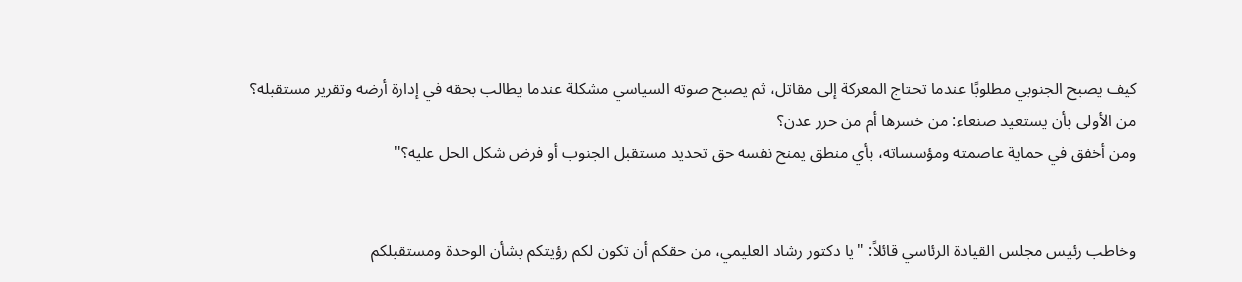كيف يصبح الجنوبي مطلوبًا عندما تحتاج المعركة إلى مقاتل، ثم يصبح صوته السياسي مشكلة عندما يطالب بحقه في إدارة أرضه وتقرير مستقبله؟
من الأولى بأن يستعيد صنعاء: من خسرها أم من حرر عدن؟
ومن أخفق في حماية عاصمته ومؤسساته، بأي منطق يمنح نفسه حق تحديد مستقبل الجنوب أو فرض شكل الحل عليه؟"


وخاطب رئيس مجلس القيادة الرئاسي قائلاً: "يا دكتور رشاد العليمي، من حقكم أن تكون لكم رؤيتكم بشأن الوحدة ومستقبلكم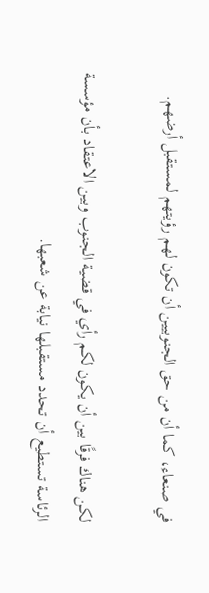في صنعاء، كما أن من حق الجنوبيين أن تكون لهم رؤيتهم لمستقبل أرضهم.

لكن هناك فرقًا بين أن يكون لكم رأي في قضية الجنوب وبين الاعتقاد بأن مؤسسة الرئاسة تستطيع أن تحدد مستقبلها نيابة عن شعبها.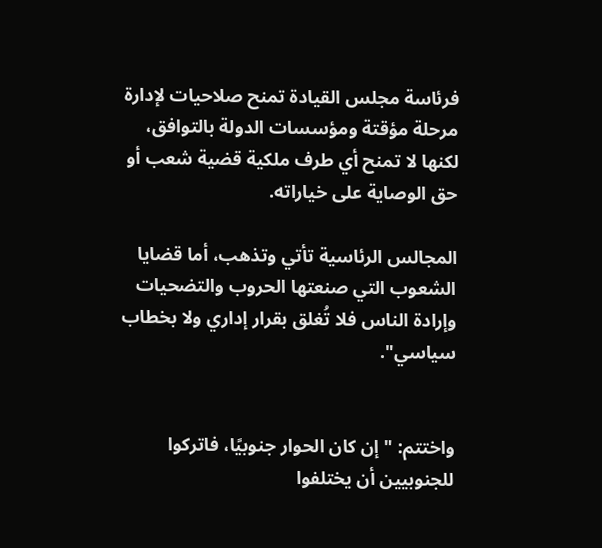فرئاسة مجلس القيادة تمنح صلاحيات لإدارة مرحلة مؤقتة ومؤسسات الدولة بالتوافق، لكنها لا تمنح أي طرف ملكية قضية شعب أو حق الوصاية على خياراته.

المجالس الرئاسية تأتي وتذهب، أما قضايا الشعوب التي صنعتها الحروب والتضحيات وإرادة الناس فلا تُغلق بقرار إداري ولا بخطاب سياسي".


واختتم: "إن كان الحوار جنوبيًا، فاتركوا للجنوبيين أن يختلفوا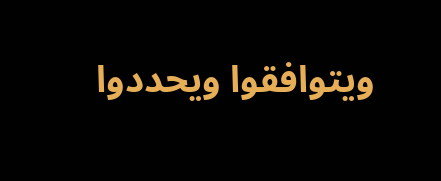ويتوافقوا ويحددوا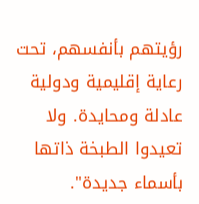رؤيتهم بأنفسهم، تحت رعاية إقليمية ودولية عادلة ومحايدة. ولا تعيدوا الطبخة ذاتها بأسماء جديدة".